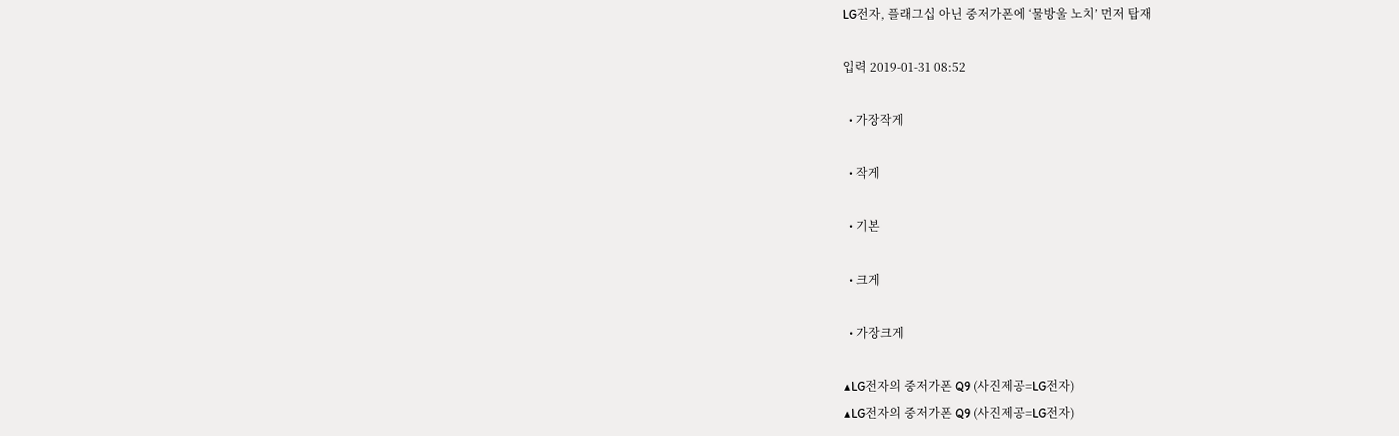LG전자, 플래그십 아닌 중저가폰에 ‘물방울 노치’ 먼저 탑재

입력 2019-01-31 08:52

  • 가장작게

  • 작게

  • 기본

  • 크게

  • 가장크게

▲LG전자의 중저가폰 Q9 (사진제공=LG전자)
▲LG전자의 중저가폰 Q9 (사진제공=LG전자)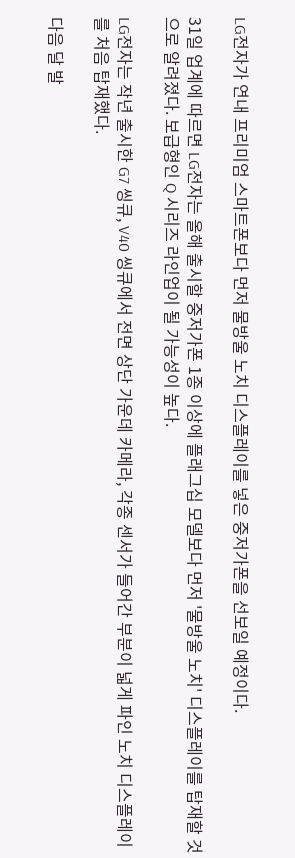LG전자가 연내 프리미엄 스마트폰보다 먼저 물방울 노치 디스플레이를 넣은 중저가폰을 선보일 예정이다.

31일 업계에 따르면 LG전자는 올해 출시할 중저가폰 1종 이상에 플래그십 모델보다 먼저 '물방울 노치' 디스플레이를 탑재할 것으로 알려졌다. 보급형인 Q 시리즈 라인업이 될 가능성이 높다.

LG전자는 작년 출시한 G7 씽큐, V40 씽큐에서 전면 상단 가운데 카메라, 각종 센서가 들어간 부분이 넓게 파인 노치 디스플레이를 처음 탑재했다.

다음 달 발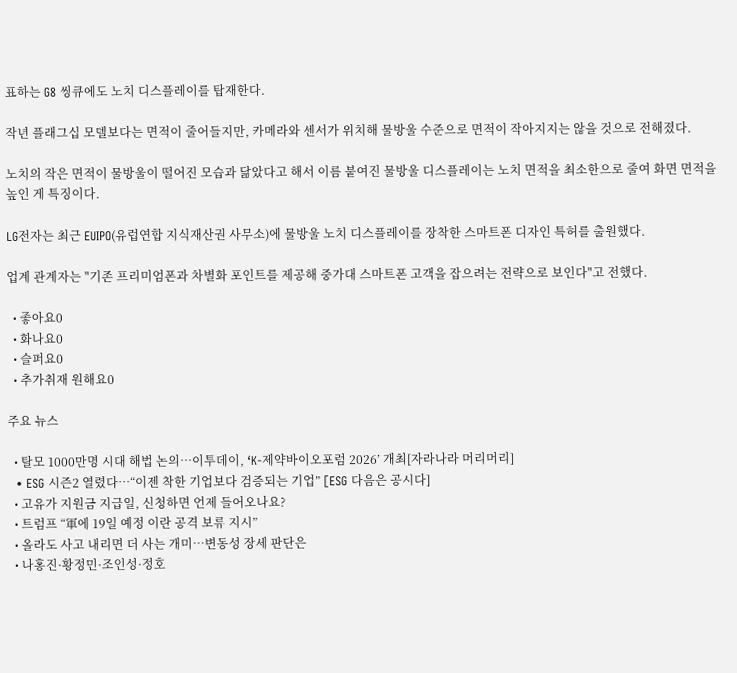표하는 G8 씽큐에도 노치 디스플레이를 탑재한다.

작년 플래그십 모델보다는 면적이 줄어들지만, 카메라와 센서가 위치해 물방울 수준으로 면적이 작아지지는 않을 것으로 전해졌다.

노치의 작은 면적이 물방울이 떨어진 모습과 닮았다고 해서 이름 붙여진 물방울 디스플레이는 노치 면적을 최소한으로 줄여 화면 면적을 높인 게 특징이다.

LG전자는 최근 EUIPO(유럽연합 지식재산권 사무소)에 물방울 노치 디스플레이를 장착한 스마트폰 디자인 특허를 출원했다.

업계 관계자는 "기존 프리미엄폰과 차별화 포인트를 제공해 중가대 스마트폰 고객을 잡으려는 전략으로 보인다"고 전했다.

  • 좋아요0
  • 화나요0
  • 슬퍼요0
  • 추가취재 원해요0

주요 뉴스

  • 탈모 1000만명 시대 해법 논의…이투데이, ‘K-제약바이오포럼 2026’ 개최[자라나라 머리머리]
  • ESG 시즌2 열렸다…“이젠 착한 기업보다 검증되는 기업” [ESG 다음은 공시다]
  • 고유가 지원금 지급일, 신청하면 언제 들어오나요?
  • 트럼프 “軍에 19일 예정 이란 공격 보류 지시”
  • 올라도 사고 내리면 더 사는 개미…변동성 장세 판단은
  • 나홍진·황정민·조인성·정호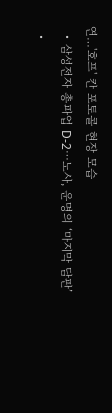연…'호프' 칸 포토콜 현장 모습
  • 삼성전자 총파업 D-2⋯노사, 운명의 ‘마지막 담판’
  •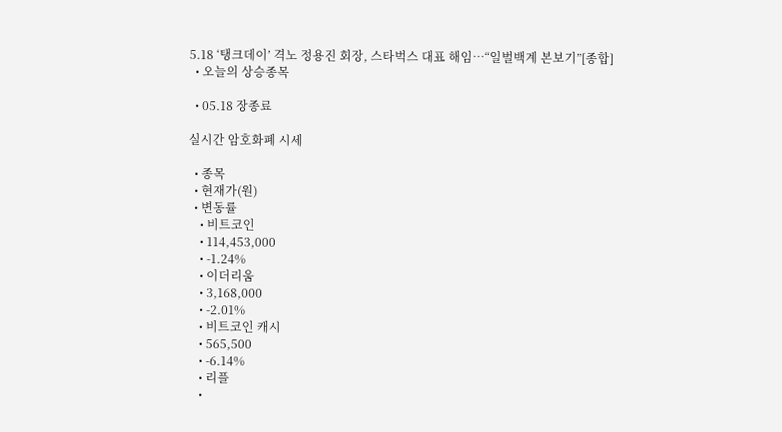5.18 ‘탱크데이’ 격노 정용진 회장, 스타벅스 대표 해임…“일벌백계 본보기”[종합]
  • 오늘의 상승종목

  • 05.18 장종료

실시간 암호화폐 시세

  • 종목
  • 현재가(원)
  • 변동률
    • 비트코인
    • 114,453,000
    • -1.24%
    • 이더리움
    • 3,168,000
    • -2.01%
    • 비트코인 캐시
    • 565,500
    • -6.14%
    • 리플
    •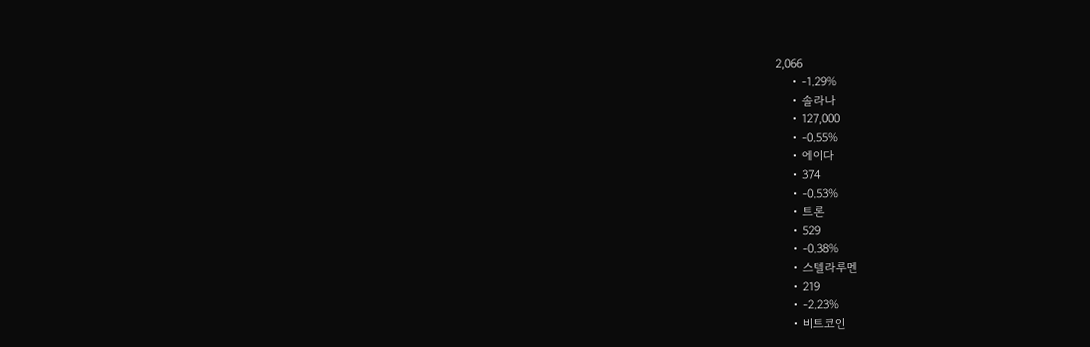2,066
    • -1.29%
    • 솔라나
    • 127,000
    • -0.55%
    • 에이다
    • 374
    • -0.53%
    • 트론
    • 529
    • -0.38%
    • 스텔라루멘
    • 219
    • -2.23%
    • 비트코인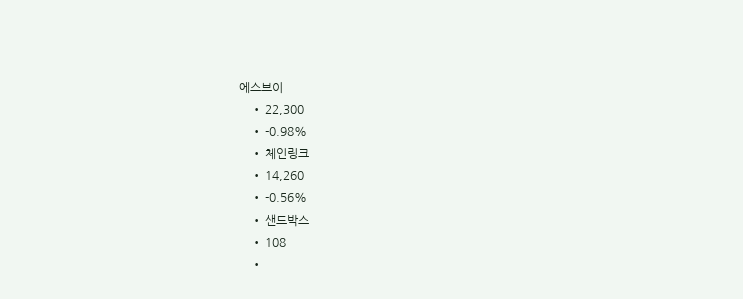에스브이
    • 22,300
    • -0.98%
    • 체인링크
    • 14,260
    • -0.56%
    • 샌드박스
    • 108
    •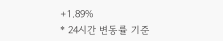+1.89%
* 24시간 변동률 기준